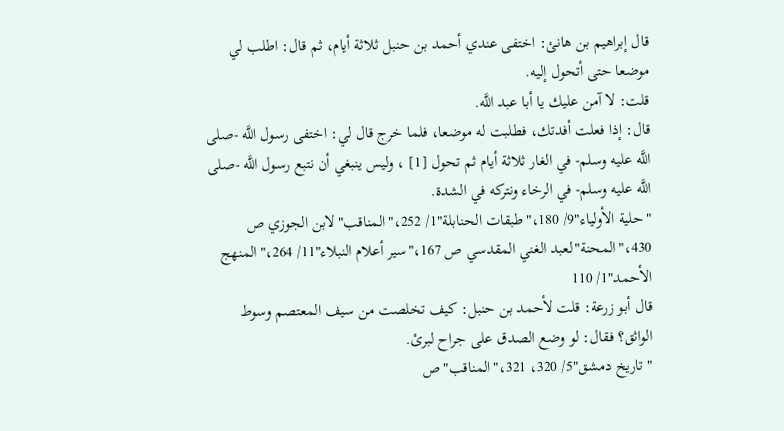قال إبراهيم بن هانئ: اختفى عندي أحمد بن حنبل ثلاثة أيام، ثم قال: اطلب لي موضعا حتى أتحول إليه.
قلت: لا آمن عليك يا أبا عبد اللَّه.
قال: إذا فعلت أفدتك، فطلبت له موضعا، فلما خرج قال لي: اختفى رسول اللَّه -صلى اللَّه عليه وسلم- في الغار ثلاثة أيام ثم تحول [1] ، وليس ينبغي أن نتبع رسول اللَّه -صلى اللَّه عليه وسلم- في الرخاء ونتركه في الشدة.
"حلية الأولياء"9/ 180،"طبقات الحنابلة"1/ 252،"المناقب"لابن الجوزي ص 430،"المحنة"لعبد الغني المقدسي ص 167،"سير أعلام النبلاء"11/ 264،"المنهج الأحمد"1/ 110
قال أبو زرعة: قلت لأحمد بن حنبل: كيف تخلصت من سيف المعتصم وسوط الواثق؟ فقال: لو وضع الصدق على جراح لبرئ.
"تاريخ دمشق"5/ 320، 321،"المناقب"ص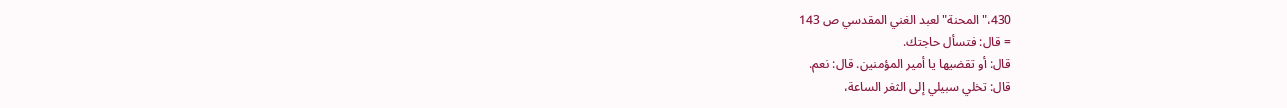430،"المحنة"لعبد الغني المقدسي ص 143
= قال: فتسأل حاجتك.
قال: أو تقضيها يا أمير المؤمنين. قال: نعم.
قال: تخلي سبيلي إلى الثغر الساعة،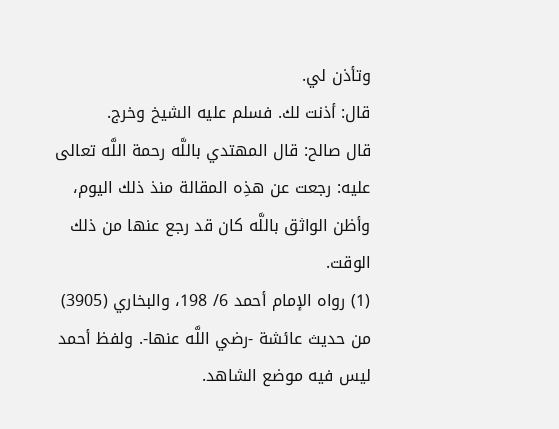وتأذن لي.
قال: أذنت لك. فسلم عليه الشيخ وخرج.
قال صالح: قال المهتدي باللَّه رحمة اللَّه تعالى عليه: رجعت عن هذِه المقالة منذ ذلك اليوم، وأظن الواثق باللَّه كان قد رجع عنها من ذلك الوقت.
(1) رواه الإمام أحمد 6/ 198، والبخاري (3905) من حديث عائشة -رضي اللَّه عنها-. ولفظ أحمد ليس فيه موضع الشاهد.